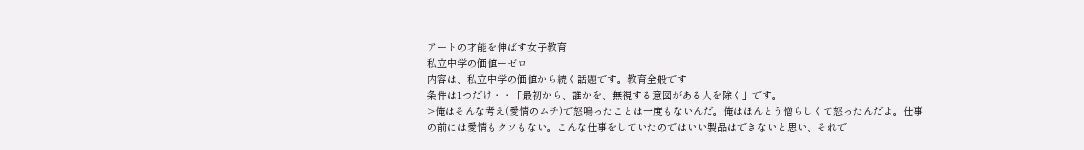アートの才能を伸ばす女子教育
私立中学の価値ーゼロ
内容は、私立中学の価値から続く話題です。教育全般です
条件は1つだけ・・「最初から、誰かを、無視する意図がある人を除く」です。
>俺はそんな考え(愛情のムチ)で怒鳴ったことは一度もないんだ。俺はほんとう憎らしくて怒ったんだよ。仕事の前には愛情もクソもない。こんな仕事をしていたのではいい製品はできないと思い、それで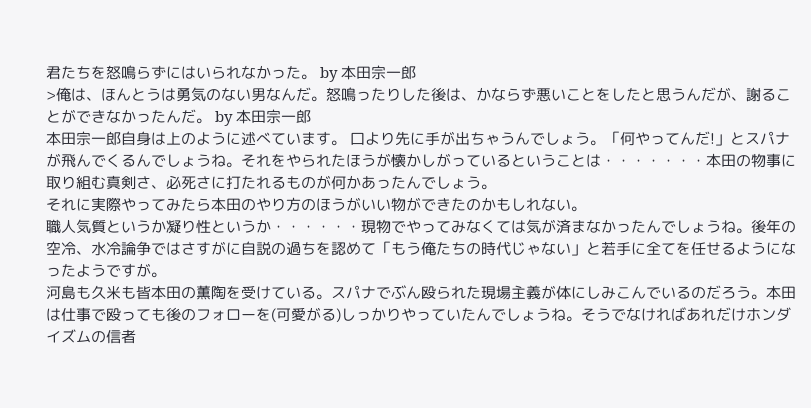君たちを怒鳴らずにはいられなかった。 by 本田宗一郎
>俺は、ほんとうは勇気のない男なんだ。怒鳴ったりした後は、かならず悪いことをしたと思うんだが、謝ることができなかったんだ。 by 本田宗一郎
本田宗一郎自身は上のように述べています。 口より先に手が出ちゃうんでしょう。「何やってんだ!」とスパナが飛んでくるんでしょうね。それをやられたほうが懐かしがっているということは・・・・・・・本田の物事に取り組む真剣さ、必死さに打たれるものが何かあったんでしょう。
それに実際やってみたら本田のやり方のほうがいい物ができたのかもしれない。
職人気質というか凝り性というか・・・・・・現物でやってみなくては気が済まなかったんでしょうね。後年の空冷、水冷論争ではさすがに自説の過ちを認めて「もう俺たちの時代じゃない」と若手に全てを任せるようになったようですが。
河島も久米も皆本田の薫陶を受けている。スパナでぶん殴られた現場主義が体にしみこんでいるのだろう。本田は仕事で殴っても後のフォローを(可愛がる)しっかりやっていたんでしょうね。そうでなければあれだけホンダイズムの信者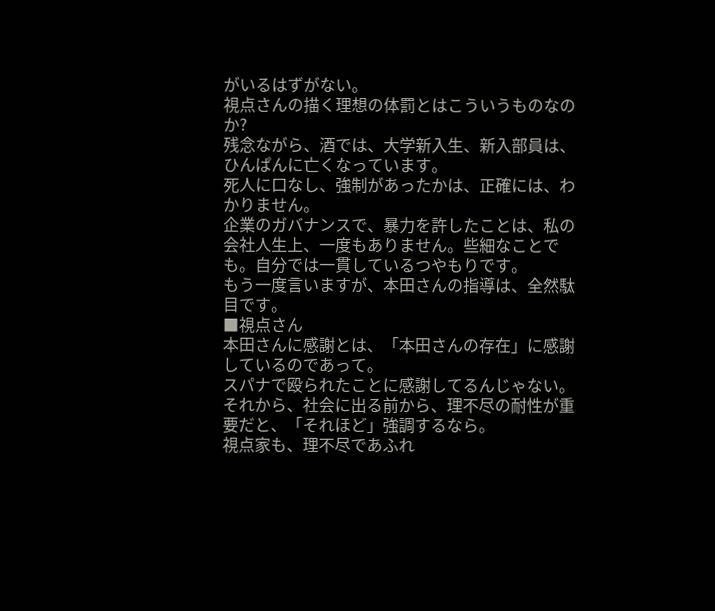がいるはずがない。
視点さんの描く理想の体罰とはこういうものなのか?
残念ながら、酒では、大学新入生、新入部員は、ひんぱんに亡くなっています。
死人に口なし、強制があったかは、正確には、わかりません。
企業のガバナンスで、暴力を許したことは、私の会社人生上、一度もありません。些細なことでも。自分では一貫しているつやもりです。
もう一度言いますが、本田さんの指導は、全然駄目です。
■視点さん
本田さんに感謝とは、「本田さんの存在」に感謝しているのであって。
スパナで殴られたことに感謝してるんじゃない。
それから、社会に出る前から、理不尽の耐性が重要だと、「それほど」強調するなら。
視点家も、理不尽であふれ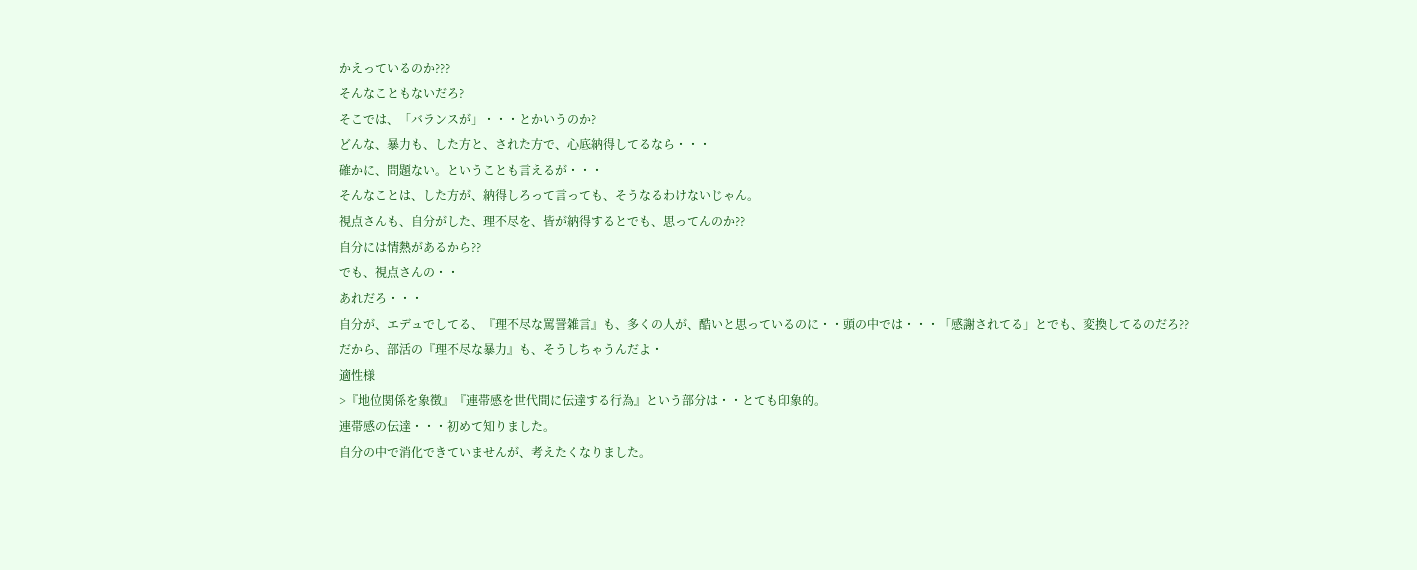かえっているのか???
そんなこともないだろ?
そこでは、「バランスが」・・・とかいうのか?
どんな、暴力も、した方と、された方で、心底納得してるなら・・・
確かに、問題ない。ということも言えるが・・・
そんなことは、した方が、納得しろって言っても、そうなるわけないじゃん。
視点さんも、自分がした、理不尽を、皆が納得するとでも、思ってんのか??
自分には情熱があるから??
でも、視点さんの・・
あれだろ・・・
自分が、エデュでしてる、『理不尽な罵詈雑言』も、多くの人が、酷いと思っているのに・・頭の中では・・・「感謝されてる」とでも、変換してるのだろ??
だから、部活の『理不尽な暴力』も、そうしちゃうんだよ・
適性様
>『地位関係を象徴』『連帯感を世代間に伝達する行為』という部分は・・とても印象的。
連帯感の伝達・・・初めて知りました。
自分の中で消化できていませんが、考えたくなりました。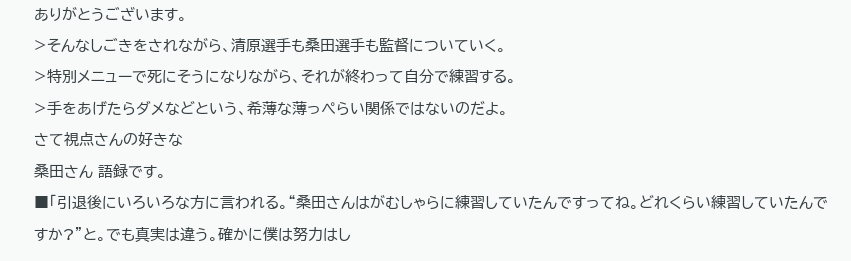ありがとうございます。
>そんなしごきをされながら、清原選手も桑田選手も監督についていく。
>特別メニューで死にそうになりながら、それが終わって自分で練習する。
>手をあげたらダメなどという、希薄な薄っぺらい関係ではないのだよ。
さて視点さんの好きな
桑田さん 語録です。
■「引退後にいろいろな方に言われる。“桑田さんはがむしゃらに練習していたんですってね。どれくらい練習していたんですか?”と。でも真実は違う。確かに僕は努力はし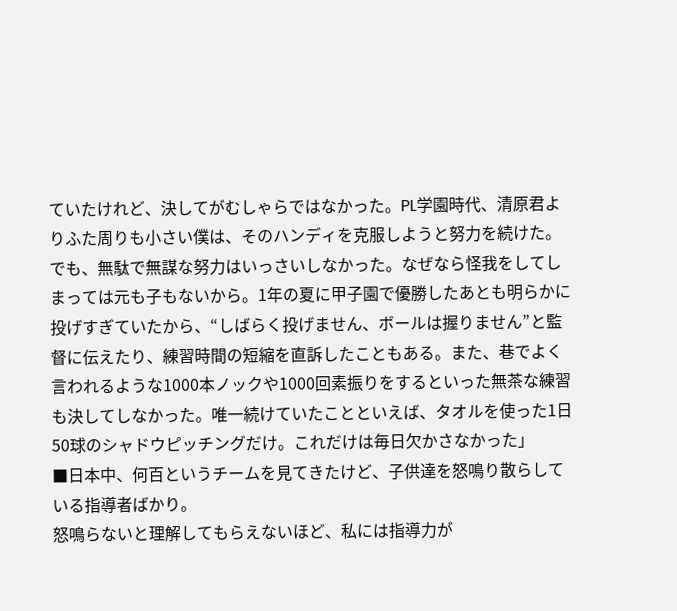ていたけれど、決してがむしゃらではなかった。PL学園時代、清原君よりふた周りも小さい僕は、そのハンディを克服しようと努力を続けた。でも、無駄で無謀な努力はいっさいしなかった。なぜなら怪我をしてしまっては元も子もないから。1年の夏に甲子園で優勝したあとも明らかに投げすぎていたから、“しばらく投げません、ボールは握りません”と監督に伝えたり、練習時間の短縮を直訴したこともある。また、巷でよく言われるような1000本ノックや1000回素振りをするといった無茶な練習も決してしなかった。唯一続けていたことといえば、タオルを使った1日50球のシャドウピッチングだけ。これだけは毎日欠かさなかった」
■日本中、何百というチームを見てきたけど、子供達を怒鳴り散らしている指導者ばかり。
怒鳴らないと理解してもらえないほど、私には指導力が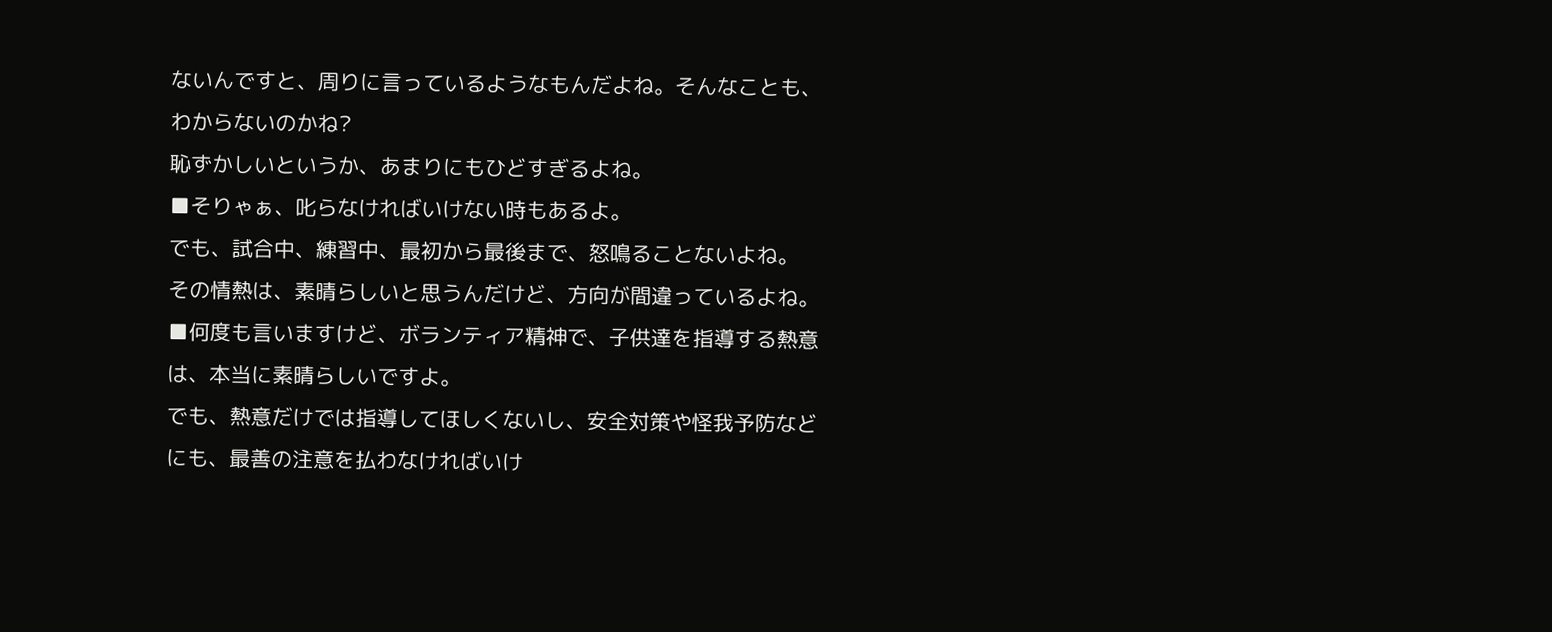ないんですと、周りに言っているようなもんだよね。そんなことも、わからないのかね?
恥ずかしいというか、あまりにもひどすぎるよね。
■そりゃぁ、叱らなければいけない時もあるよ。
でも、試合中、練習中、最初から最後まで、怒鳴ることないよね。
その情熱は、素晴らしいと思うんだけど、方向が間違っているよね。
■何度も言いますけど、ボランティア精神で、子供達を指導する熱意は、本当に素晴らしいですよ。
でも、熱意だけでは指導してほしくないし、安全対策や怪我予防などにも、最善の注意を払わなければいけ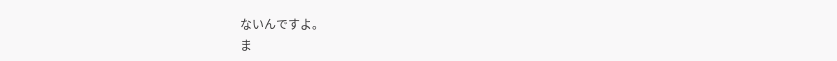ないんですよ。
ま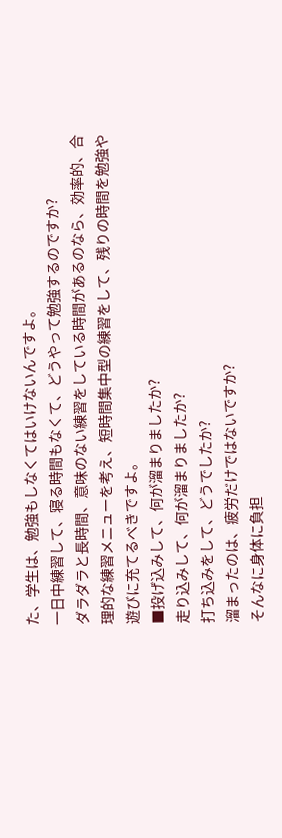た、学生は、勉強もしなくてはいけないんですよ。
一日中練習して、寝る時間もなくて、どうやって勉強するのですか?
ダラダラと長時間、意味のない練習をしている時間があるのなら、効率的、合理的な練習メニューを考え、短時間集中型の練習をして、残りの時間を勉強や遊びに充てるべきですよ。
■投げ込みして、何が溜まりましたか?
走り込みして、何が溜まりましたか?
打ち込みをして、どうでしたか?
溜まったのは、疲労だけではないですか?
そんなに身体に負担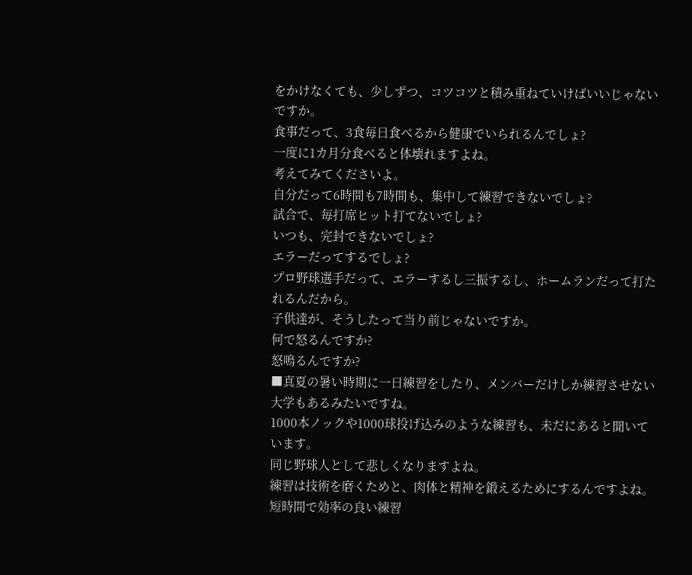をかけなくても、少しずつ、コツコツと積み重ねていけばいいじゃないですか。
食事だって、3食毎日食べるから健康でいられるんでしょ?
一度に1カ月分食べると体壊れますよね。
考えてみてくださいよ。
自分だって6時間も7時間も、集中して練習できないでしょ?
試合で、毎打席ヒット打てないでしょ?
いつも、完封できないでしょ?
エラーだってするでしょ?
プロ野球選手だって、エラーするし三振するし、ホームランだって打たれるんだから。
子供達が、そうしたって当り前じゃないですか。
何で怒るんですか?
怒鳴るんですか?
■真夏の暑い時期に一日練習をしたり、メンバーだけしか練習させない大学もあるみたいですね。
1000本ノックや1000球投げ込みのような練習も、未だにあると聞いています。
同じ野球人として悲しくなりますよね。
練習は技術を磨くためと、肉体と精神を鍛えるためにするんですよね。
短時間で効率の良い練習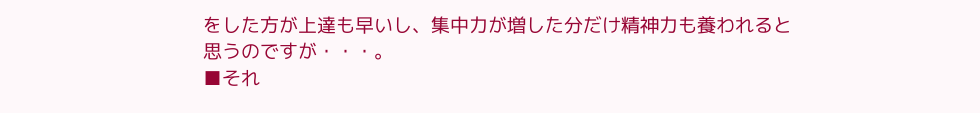をした方が上達も早いし、集中力が増した分だけ精神力も養われると思うのですが・・・。
■それ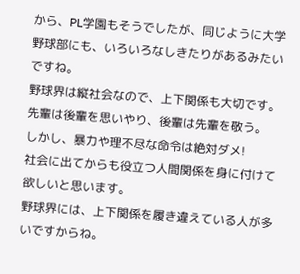から、PL学園もそうでしたが、同じように大学野球部にも、いろいろなしきたりがあるみたいですね。
野球界は縦社会なので、上下関係も大切です。
先輩は後輩を思いやり、後輩は先輩を敬う。
しかし、暴力や理不尽な命令は絶対ダメ!
社会に出てからも役立つ人間関係を身に付けて欲しいと思います。
野球界には、上下関係を履き違えている人が多いですからね。